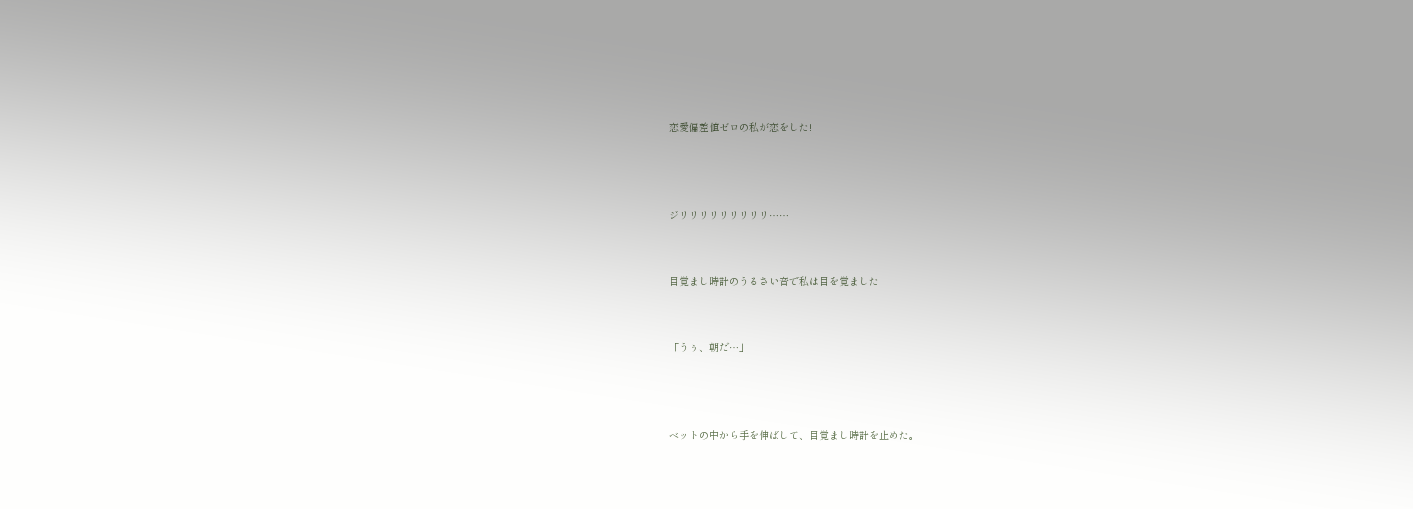恋愛偏差値ゼロの私が恋をした!



ジリリリリリリリリリ……


目覚まし時計のうるさい音で私は目を覚ました


「うぅ、朝だ…」



ベットの中から手を伸ばして、目覚まし時計を止めた。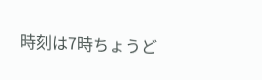時刻は7時ちょうど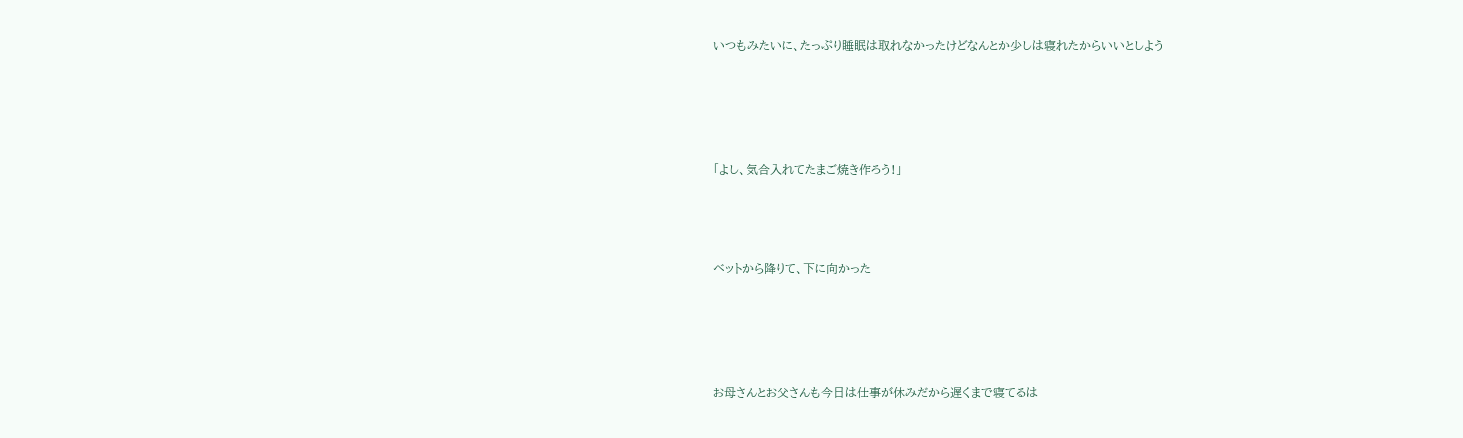いつもみたいに、たっぷり睡眠は取れなかったけどなんとか少しは寝れたからいいとしよう




「よし、気合入れてたまご焼き作ろう!」



ベットから降りて、下に向かった




お母さんとお父さんも今日は仕事が休みだから遅くまで寝てるは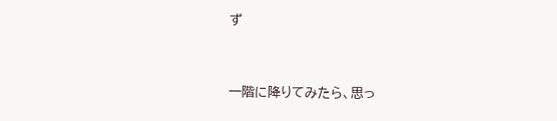ず



一階に降りてみたら、思っ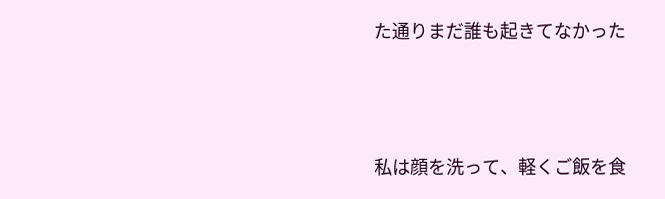た通りまだ誰も起きてなかった




私は顔を洗って、軽くご飯を食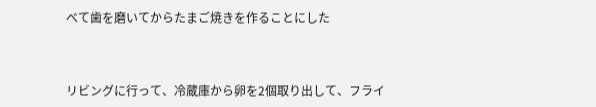べて歯を磨いてからたまご焼きを作ることにした



リビングに行って、冷蔵庫から卵を2個取り出して、フライ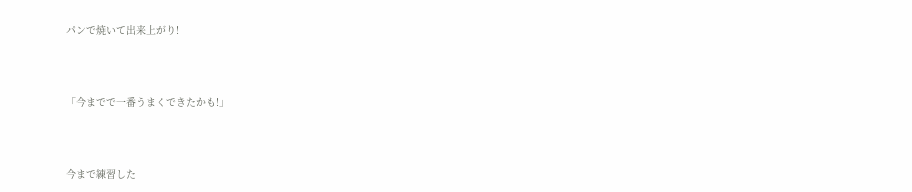パンで焼いて出来上がり!



「今までで一番うまくできたかも!」



今まで練習した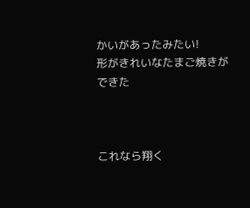かいがあったみたい!
形がきれいなたまご焼きができた



これなら翔く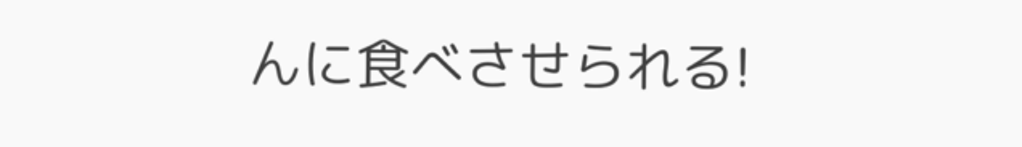んに食べさせられる!